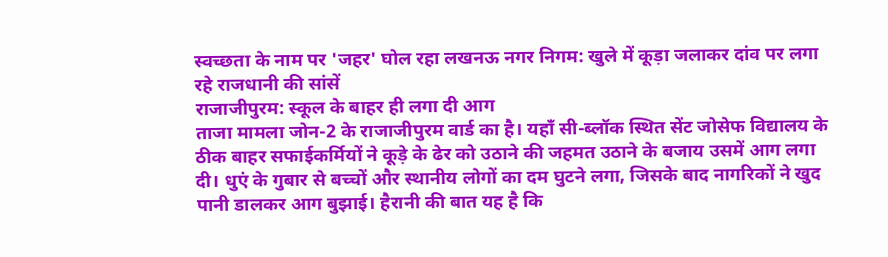स्वच्छता के नाम पर 'जहर' घोल रहा लखनऊ नगर निगम: खुले में कूड़ा जलाकर दांव पर लगा रहे राजधानी की सांसें
राजाजीपुरम: स्कूल के बाहर ही लगा दी आग
ताजा मामला जोन-2 के राजाजीपुरम वार्ड का है। यहाँ सी-ब्लॉक स्थित सेंट जोसेफ विद्यालय के ठीक बाहर सफाईकर्मियों ने कूड़े के ढेर को उठाने की जहमत उठाने के बजाय उसमें आग लगा दी। धुएं के गुबार से बच्चों और स्थानीय लोगों का दम घुटने लगा, जिसके बाद नागरिकों ने खुद पानी डालकर आग बुझाई। हैरानी की बात यह है कि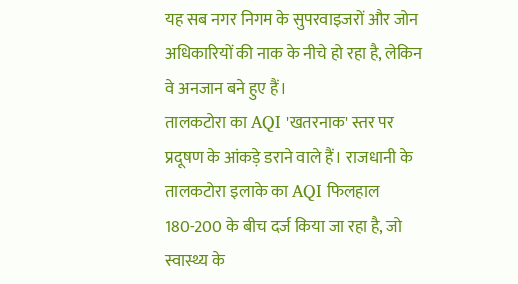यह सब नगर निगम के सुपरवाइजरों और जोन अधिकारियों की नाक के नीचे हो रहा है, लेकिन वे अनजान बने हुए हैं।
तालकटोरा का AQI 'खतरनाक' स्तर पर
प्रदूषण के आंकड़े डराने वाले हैं। राजधानी के तालकटोरा इलाके का AQI फिलहाल 180-200 के बीच दर्ज किया जा रहा है, जो स्वास्थ्य के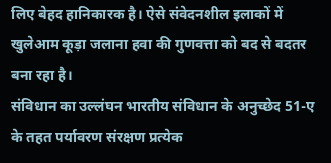लिए बेहद हानिकारक है। ऐसे संवेदनशील इलाकों में खुलेआम कूड़ा जलाना हवा की गुणवत्ता को बद से बदतर बना रहा है।
संविधान का उल्लंघन भारतीय संविधान के अनुच्छेद 51-ए के तहत पर्यावरण संरक्षण प्रत्येक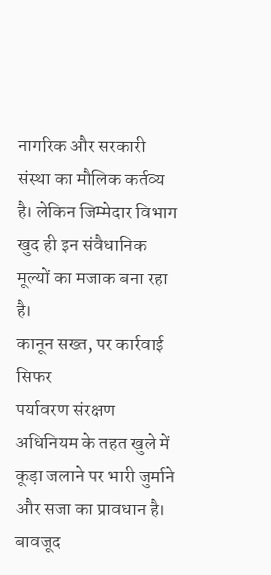नागरिक और सरकारी संस्था का मौलिक कर्तव्य है। लेकिन जिम्मेदार विभाग खुद ही इन संवैधानिक मूल्यों का मजाक बना रहा है।
कानून सख्त, पर कार्रवाई सिफर
पर्यावरण संरक्षण अधिनियम के तहत खुले में कूड़ा जलाने पर भारी जुर्माने और सजा का प्रावधान है। बावजूद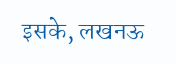इसके, लखनऊ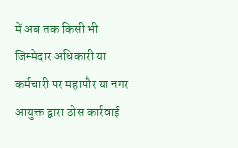में अब तक किसी भी जिम्मेदार अधिकारी या कर्मचारी पर महापौर या नगर आयुक्त द्वारा ठोस कार्रवाई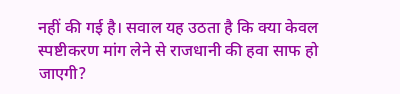नहीं की गई है। सवाल यह उठता है कि क्या केवल स्पष्टीकरण मांग लेने से राजधानी की हवा साफ हो जाएगी?